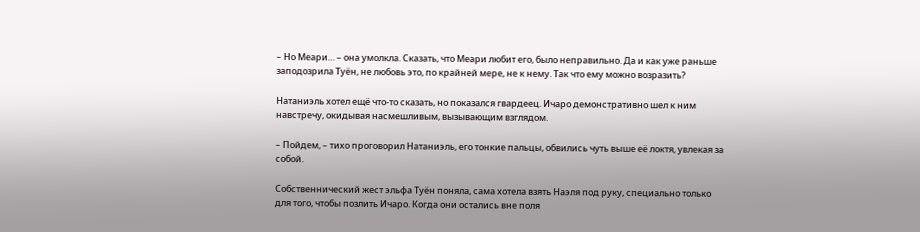– Но Меари… – она умолкла. Сказать, что Меари любит его, было неправильно. Да и как уже раньше заподозрила Туён, не любовь это, по крайней мере, не к нему. Так что ему можно возразить?

Натаниэль хотел ещё что-то сказать, но показался гвардеец. Ичаро демонстративно шел к ним навстречу, окидывая насмешливым, вызывающим взглядом.

– Пойдем, – тихо проговорил Натаниэль, его тонкие пальцы, обвились чуть выше её локтя, увлекая за собой.

Собственнический жест эльфа Туён поняла, сама хотела взять Наэля под руку, специально только для того, чтобы позлить Ичаро. Когда они остались вне поля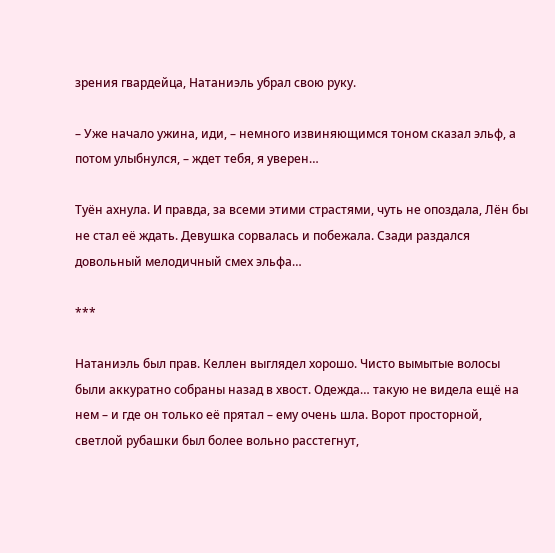зрения гвардейца, Натаниэль убрал свою руку.

– Уже начало ужина, иди, – немного извиняющимся тоном сказал эльф, а потом улыбнулся, – ждет тебя, я уверен…

Туён ахнула. И правда, за всеми этими страстями, чуть не опоздала, Лён бы не стал её ждать. Девушка сорвалась и побежала. Сзади раздался довольный мелодичный смех эльфа…

***

Натаниэль был прав. Келлен выглядел хорошо. Чисто вымытые волосы были аккуратно собраны назад в хвост. Одежда… такую не видела ещё на нем – и где он только её прятал – ему очень шла. Ворот просторной, светлой рубашки был более вольно расстегнут,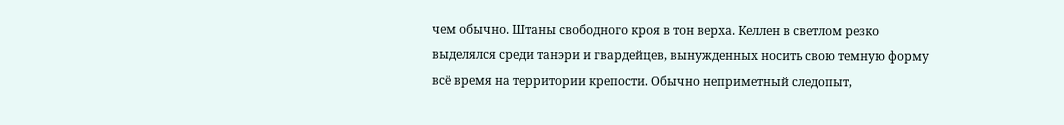чем обычно. Штаны свободного кроя в тон верха. Келлен в светлом резко выделялся среди танэри и гвардейцев, вынужденных носить свою темную форму всё время на территории крепости. Обычно неприметный следопыт,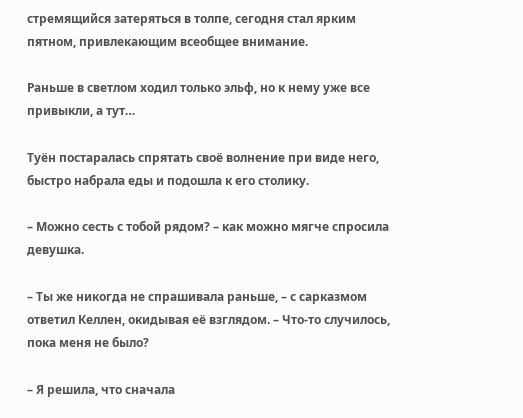стремящийся затеряться в толпе, сегодня стал ярким пятном, привлекающим всеобщее внимание.

Раньше в светлом ходил только эльф, но к нему уже все привыкли, а тут…

Туён постаралась спрятать своё волнение при виде него, быстро набрала еды и подошла к его столику.

– Можно сесть с тобой рядом? – как можно мягче спросила девушка.

– Ты же никогда не спрашивала раньше, – с сарказмом ответил Келлен, окидывая её взглядом. – Что-то случилось, пока меня не было?

– Я решила, что сначала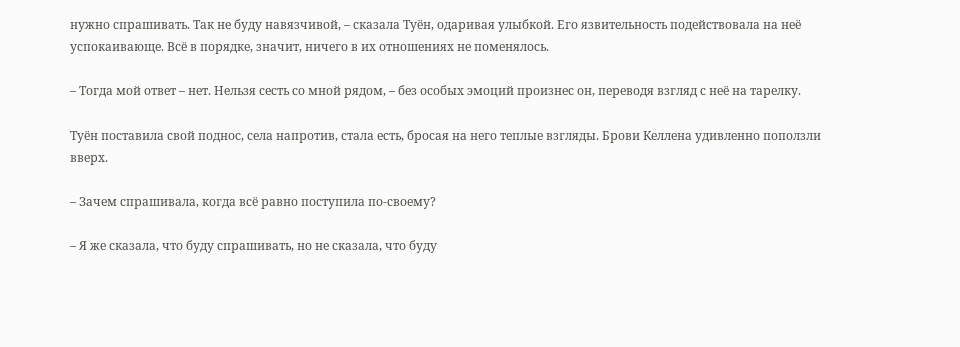нужно спрашивать. Так не буду навязчивой, – сказала Туён, одаривая улыбкой. Его язвительность подействовала на неё успокаивающе. Всё в порядке, значит, ничего в их отношениях не поменялось.

– Тогда мой ответ – нет. Нельзя сесть со мной рядом, – без особых эмоций произнес он, переводя взгляд с неё на тарелку.

Туён поставила свой поднос, села напротив, стала есть, бросая на него теплые взгляды. Брови Келлена удивленно поползли вверх.

– Зачем спрашивала, когда всё равно поступила по-своему?

– Я же сказала, что буду спрашивать, но не сказала, что буду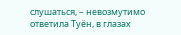слушаться, – невозмутимо ответила Туён, в глазах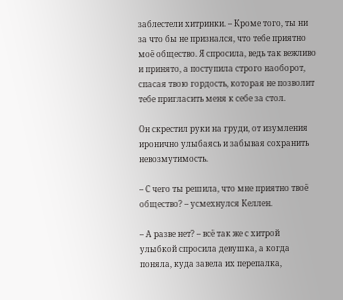заблестели хитринки. – Кроме того, ты ни за что бы не признался, что тебе приятно моё общество. Я спросила, ведь так вежливо и принято, а поступила строго наоборот, спасая твою гордость, которая не позволит тебе пригласить меня к себе за стол.

Он скрестил руки на груди, от изумления иронично улыбаясь и забывая сохранить невозмутимость.

– С чего ты решила, что мне приятно твоё общество? – усмехнулся Келлен.

– А разве нет? – всё так же с хитрой улыбкой спросила девушка, а когда поняла, куда завела их перепалка,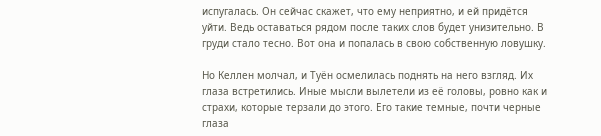испугалась. Он сейчас скажет, что ему неприятно, и ей придётся уйти. Ведь оставаться рядом после таких слов будет унизительно. В груди стало тесно. Вот она и попалась в свою собственную ловушку.

Но Келлен молчал, и Туён осмелилась поднять на него взгляд. Их глаза встретились. Иные мысли вылетели из её головы, ровно как и страхи, которые терзали до этого. Его такие темные, почти черные глаза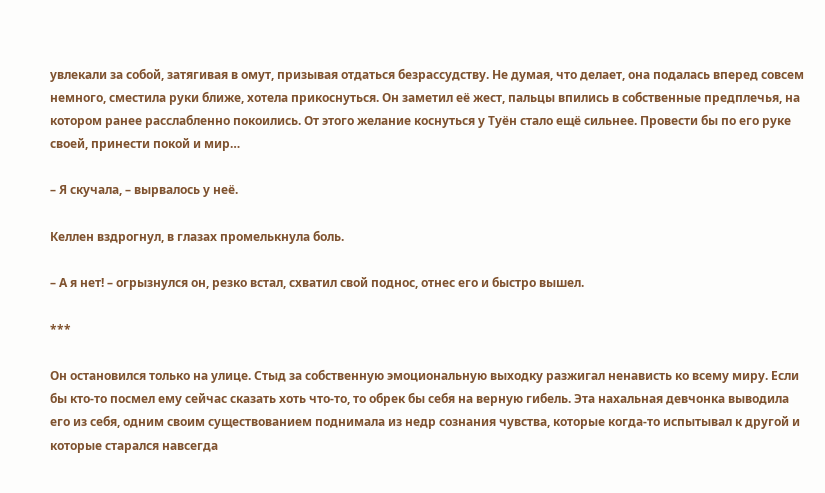увлекали за собой, затягивая в омут, призывая отдаться безрассудству. Не думая, что делает, она подалась вперед совсем немного, сместила руки ближе, хотела прикоснуться. Он заметил её жест, пальцы впились в собственные предплечья, на котором ранее расслабленно покоились. От этого желание коснуться у Туён стало ещё сильнее. Провести бы по его руке своей, принести покой и мир…

– Я скучала, – вырвалось у неё.

Келлен вздрогнул, в глазах промелькнула боль.

– А я нет! – огрызнулся он, резко встал, схватил свой поднос, отнес его и быстро вышел.

***

Он остановился только на улице. Стыд за собственную эмоциональную выходку разжигал ненависть ко всему миру. Если бы кто-то посмел ему сейчас сказать хоть что-то, то обрек бы себя на верную гибель. Эта нахальная девчонка выводила его из себя, одним своим существованием поднимала из недр сознания чувства, которые когда-то испытывал к другой и которые старался навсегда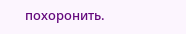похоронить.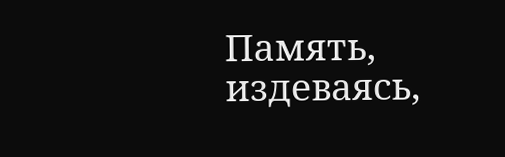Память, издеваясь,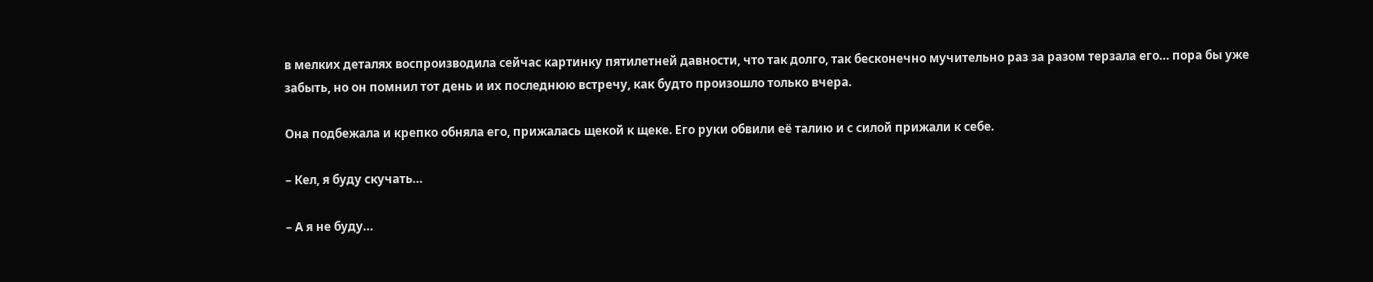в мелких деталях воспроизводила сейчас картинку пятилетней давности, что так долго, так бесконечно мучительно раз за разом терзала его… пора бы уже забыть, но он помнил тот день и их последнюю встречу, как будто произошло только вчера.

Она подбежала и крепко обняла его, прижалась щекой к щеке. Его руки обвили её талию и с силой прижали к себе.

– Кел, я буду скучать…

– А я не буду…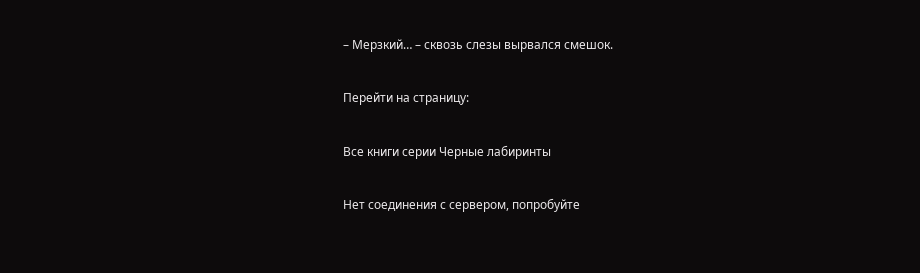– Мерзкий… – сквозь слезы вырвался смешок.

Перейти на страницу:

Все книги серии Черные лабиринты

Нет соединения с сервером, попробуйте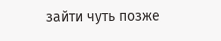зайти чуть позже